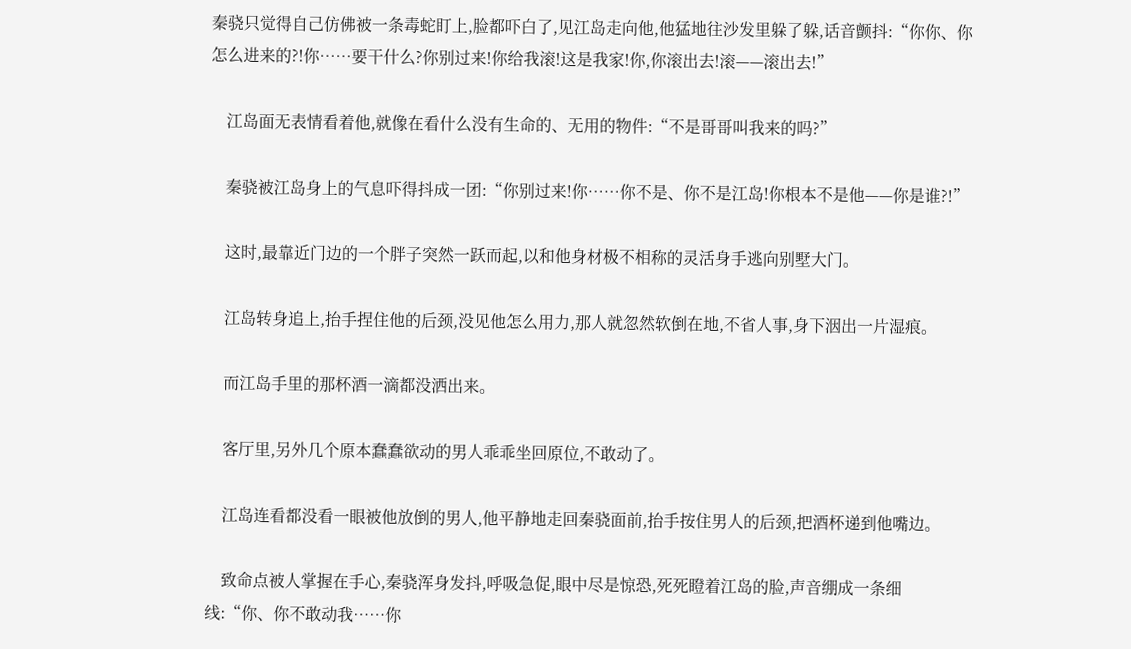秦骁只觉得自己仿佛被一条毒蛇盯上,脸都吓白了,见江岛走向他,他猛地往沙发里躲了躲,话音颤抖:“你你、你怎么进来的?!你……要干什么?你别过来!你给我滚!这是我家!你,你滚出去!滚——滚出去!”

    江岛面无表情看着他,就像在看什么没有生命的、无用的物件:“不是哥哥叫我来的吗?”

    秦骁被江岛身上的气息吓得抖成一团:“你别过来!你……你不是、你不是江岛!你根本不是他——你是谁?!”

    这时,最靠近门边的一个胖子突然一跃而起,以和他身材极不相称的灵活身手逃向别墅大门。

    江岛转身追上,抬手捏住他的后颈,没见他怎么用力,那人就忽然软倒在地,不省人事,身下洇出一片湿痕。

    而江岛手里的那杯酒一滴都没洒出来。

    客厅里,另外几个原本蠢蠢欲动的男人乖乖坐回原位,不敢动了。

    江岛连看都没看一眼被他放倒的男人,他平静地走回秦骁面前,抬手按住男人的后颈,把酒杯递到他嘴边。

    致命点被人掌握在手心,秦骁浑身发抖,呼吸急促,眼中尽是惊恐,死死瞪着江岛的脸,声音绷成一条细线:“你、你不敢动我……你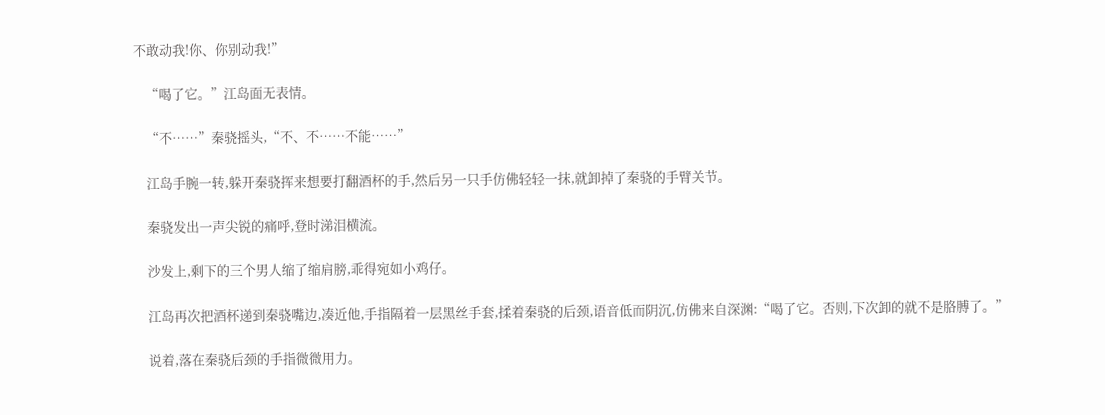不敢动我!你、你别动我!”

    “喝了它。”江岛面无表情。

    “不……”秦骁摇头,“不、不……不能……”

    江岛手腕一转,躲开秦骁挥来想要打翻酒杯的手,然后另一只手仿佛轻轻一抹,就卸掉了秦骁的手臂关节。

    秦骁发出一声尖锐的痛呼,登时涕泪横流。

    沙发上,剩下的三个男人缩了缩肩膀,乖得宛如小鸡仔。

    江岛再次把酒杯递到秦骁嘴边,凑近他,手指隔着一层黑丝手套,揉着秦骁的后颈,语音低而阴沉,仿佛来自深渊:“喝了它。否则,下次卸的就不是胳膊了。”

    说着,落在秦骁后颈的手指微微用力。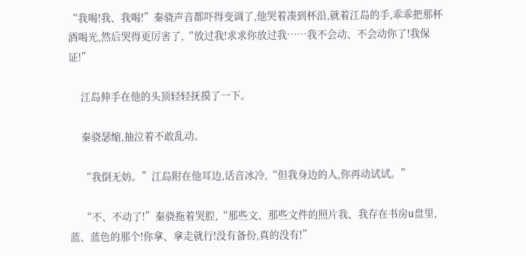“我喝!我、我喝!”秦骁声音都吓得变调了,他哭着凑到杯沿,就着江岛的手,乖乖把那杯酒喝光,然后哭得更厉害了,“放过我!求求你放过我……我不会动、不会动你了!我保证!”

    江岛伸手在他的头顶轻轻抚摸了一下。

    秦骁瑟缩,抽泣着不敢乱动。

    “我倒无妨。”江岛附在他耳边,话音冰冷,“但我身边的人,你再动试试。”

    “不、不动了!”秦骁拖着哭腔,“那些文、那些文件的照片我、我存在书房u盘里,蓝、蓝色的那个!你拿、拿走就行!没有备份,真的没有!”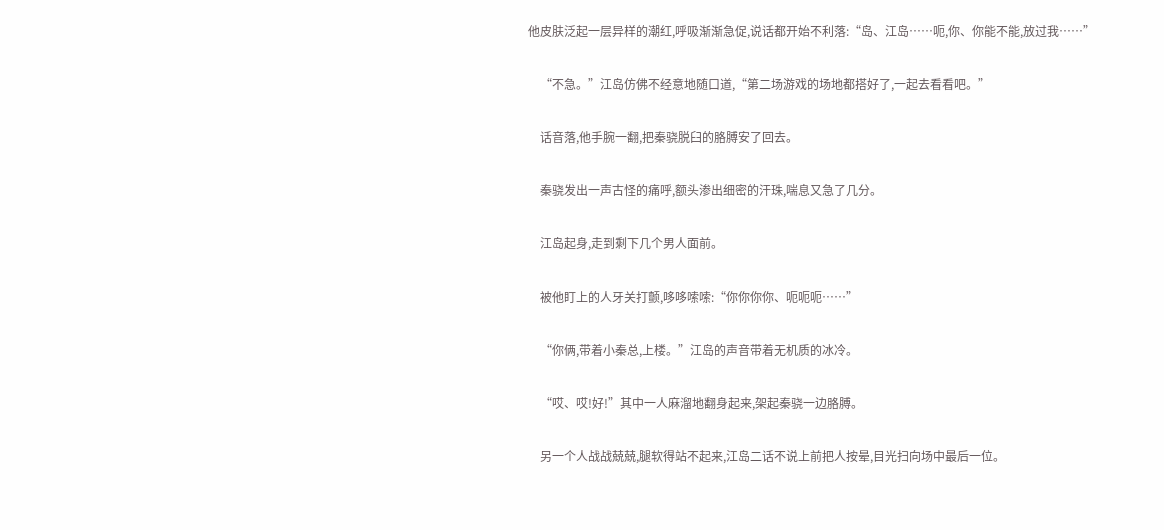他皮肤泛起一层异样的潮红,呼吸渐渐急促,说话都开始不利落:“岛、江岛……呃,你、你能不能,放过我……”

    “不急。”江岛仿佛不经意地随口道,“第二场游戏的场地都搭好了,一起去看看吧。”

    话音落,他手腕一翻,把秦骁脱臼的胳膊安了回去。

    秦骁发出一声古怪的痛呼,额头渗出细密的汗珠,喘息又急了几分。

    江岛起身,走到剩下几个男人面前。

    被他盯上的人牙关打颤,哆哆嗦嗦:“你你你你、呃呃呃……”

    “你俩,带着小秦总,上楼。”江岛的声音带着无机质的冰冷。

    “哎、哎!好!”其中一人麻溜地翻身起来,架起秦骁一边胳膊。

    另一个人战战兢兢,腿软得站不起来,江岛二话不说上前把人按晕,目光扫向场中最后一位。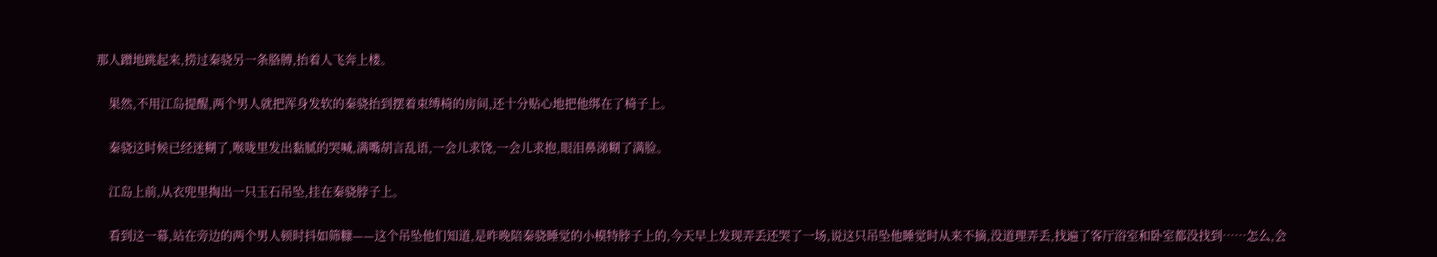那人蹭地跳起来,捞过秦骁另一条胳膊,抬着人飞奔上楼。

    果然,不用江岛提醒,两个男人就把浑身发软的秦骁抬到摆着束缚椅的房间,还十分贴心地把他绑在了椅子上。

    秦骁这时候已经迷糊了,喉咙里发出黏腻的哭喊,满嘴胡言乱语,一会儿求饶,一会儿求抱,眼泪鼻涕糊了满脸。

    江岛上前,从衣兜里掏出一只玉石吊坠,挂在秦骁脖子上。

    看到这一幕,站在旁边的两个男人顿时抖如筛糠——这个吊坠他们知道,是昨晚陪秦骁睡觉的小模特脖子上的,今天早上发现弄丢还哭了一场,说这只吊坠他睡觉时从来不摘,没道理弄丢,找遍了客厅浴室和卧室都没找到……怎么,会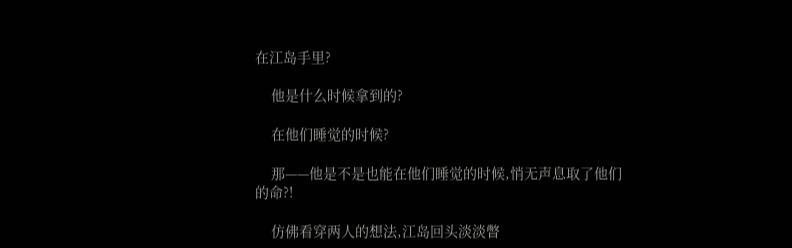在江岛手里?

    他是什么时候拿到的?

    在他们睡觉的时候?

    那——他是不是也能在他们睡觉的时候,悄无声息取了他们的命?!

    仿佛看穿两人的想法,江岛回头淡淡瞥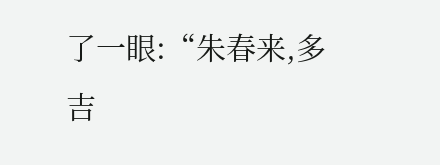了一眼:“朱春来,多吉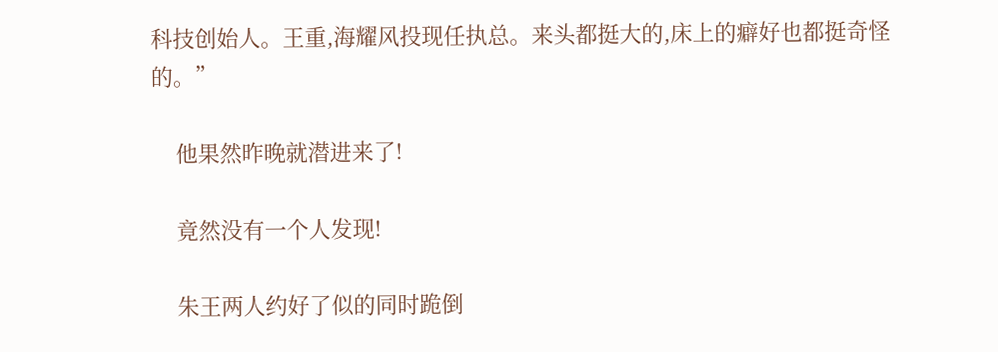科技创始人。王重,海耀风投现任执总。来头都挺大的,床上的癖好也都挺奇怪的。”

    他果然昨晚就潜进来了!

    竟然没有一个人发现!

    朱王两人约好了似的同时跪倒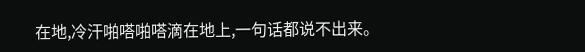在地,冷汗啪嗒啪嗒滴在地上,一句话都说不出来。